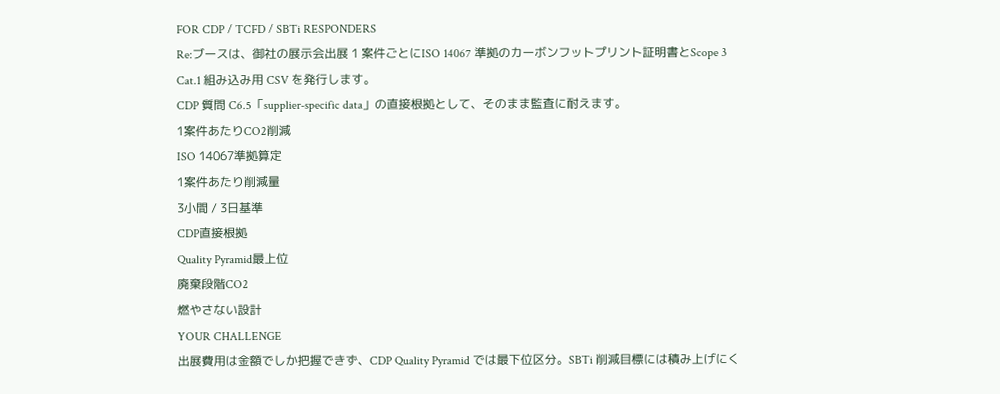FOR CDP / TCFD / SBTi RESPONDERS
Re:ブースは、御社の展示会出展 1 案件ごとにISO 14067 準拠のカーボンフットプリント証明書とScope 3 Cat.1 組み込み用 CSV を発行します。
CDP 質問 C6.5「supplier-specific data」の直接根拠として、そのまま監査に耐えます。
1案件あたりCO2削減
ISO 14067準拠算定
1案件あたり削減量
3小間 / 3日基準
CDP直接根拠
Quality Pyramid最上位
廃棄段階CO2
燃やさない設計
YOUR CHALLENGE
出展費用は金額でしか把握できず、CDP Quality Pyramid では最下位区分。SBTi 削減目標には積み上げにく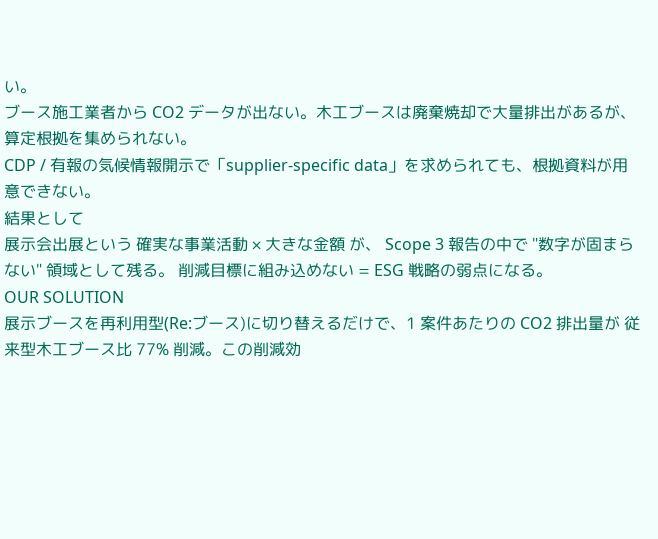い。
ブース施工業者から CO2 データが出ない。木工ブースは廃棄焼却で大量排出があるが、算定根拠を集められない。
CDP / 有報の気候情報開示で「supplier-specific data」を求められても、根拠資料が用意できない。
結果として
展示会出展という 確実な事業活動 × 大きな金額 が、 Scope 3 報告の中で "数字が固まらない" 領域として残る。 削減目標に組み込めない = ESG 戦略の弱点になる。
OUR SOLUTION
展示ブースを再利用型(Re:ブース)に切り替えるだけで、1 案件あたりの CO2 排出量が 従来型木工ブース比 77% 削減。この削減効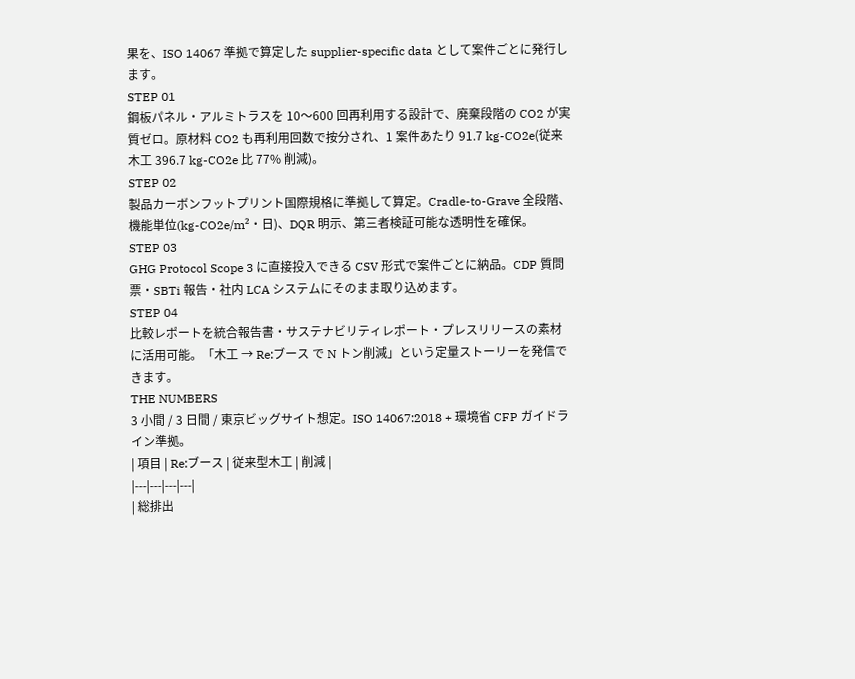果を、ISO 14067 準拠で算定した supplier-specific data として案件ごとに発行します。
STEP 01
鋼板パネル・アルミトラスを 10〜600 回再利用する設計で、廃棄段階の CO2 が実質ゼロ。原材料 CO2 も再利用回数で按分され、1 案件あたり 91.7 kg-CO2e(従来木工 396.7 kg-CO2e 比 77% 削減)。
STEP 02
製品カーボンフットプリント国際規格に準拠して算定。Cradle-to-Grave 全段階、機能単位(kg-CO2e/m²・日)、DQR 明示、第三者検証可能な透明性を確保。
STEP 03
GHG Protocol Scope 3 に直接投入できる CSV 形式で案件ごとに納品。CDP 質問票・SBTi 報告・社内 LCA システムにそのまま取り込めます。
STEP 04
比較レポートを統合報告書・サステナビリティレポート・プレスリリースの素材に活用可能。「木工 → Re:ブース で N トン削減」という定量ストーリーを発信できます。
THE NUMBERS
3 小間 / 3 日間 / 東京ビッグサイト想定。ISO 14067:2018 + 環境省 CFP ガイドライン準拠。
| 項目 | Re:ブース | 従来型木工 | 削減 |
|---|---|---|---|
| 総排出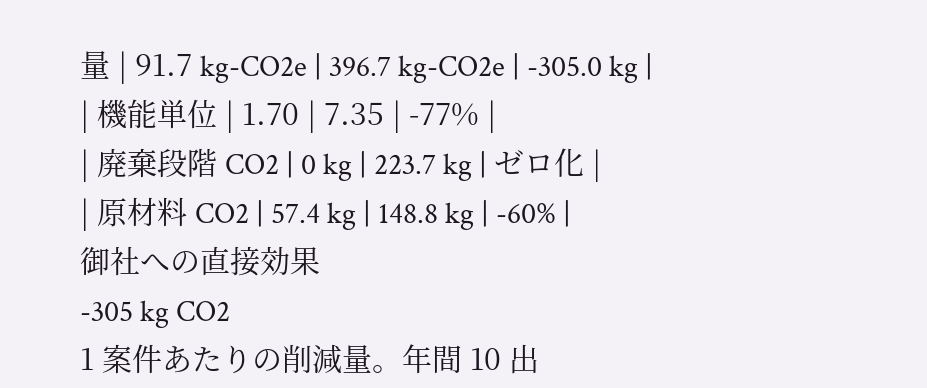量 | 91.7 kg-CO2e | 396.7 kg-CO2e | -305.0 kg |
| 機能単位 | 1.70 | 7.35 | -77% |
| 廃棄段階 CO2 | 0 kg | 223.7 kg | ゼロ化 |
| 原材料 CO2 | 57.4 kg | 148.8 kg | -60% |
御社への直接効果
-305 kg CO2
1 案件あたりの削減量。年間 10 出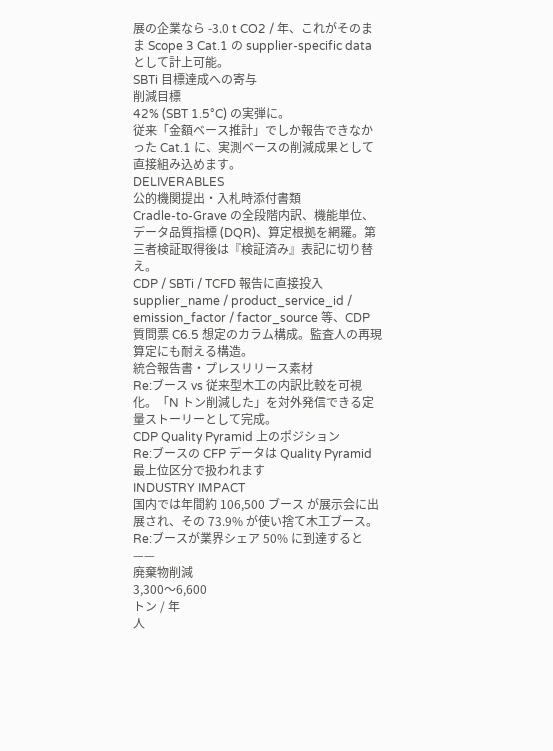展の企業なら -3.0 t CO2 / 年、これがそのまま Scope 3 Cat.1 の supplier-specific data として計上可能。
SBTi 目標達成への寄与
削減目標
42% (SBT 1.5°C) の実弾に。
従来「金額ベース推計」でしか報告できなかった Cat.1 に、実測ベースの削減成果として直接組み込めます。
DELIVERABLES
公的機関提出・入札時添付書類
Cradle-to-Grave の全段階内訳、機能単位、データ品質指標 (DQR)、算定根拠を網羅。第三者検証取得後は『検証済み』表記に切り替え。
CDP / SBTi / TCFD 報告に直接投入
supplier_name / product_service_id / emission_factor / factor_source 等、CDP 質問票 C6.5 想定のカラム構成。監査人の再現算定にも耐える構造。
統合報告書・プレスリリース素材
Re:ブース vs 従来型木工の内訳比較を可視化。「N トン削減した」を対外発信できる定量ストーリーとして完成。
CDP Quality Pyramid 上のポジション
Re:ブースの CFP データは Quality Pyramid 最上位区分で扱われます
INDUSTRY IMPACT
国内では年間約 106,500 ブース が展示会に出展され、その 73.9% が使い捨て木工ブース。Re:ブースが業界シェア 50% に到達すると——
廃棄物削減
3,300〜6,600
トン / 年
人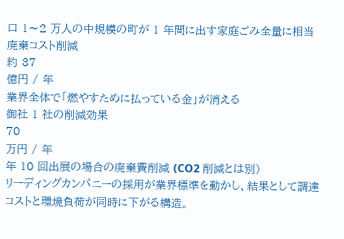口 1〜2 万人の中規模の町が 1 年間に出す家庭ごみ全量に相当
廃棄コスト削減
約 37
億円 / 年
業界全体で「燃やすために払っている金」が消える
御社 1 社の削減効果
70
万円 / 年
年 10 回出展の場合の廃棄費削減 (CO2 削減とは別)
リーディングカンパニーの採用が業界標準を動かし、結果として調達コストと環境負荷が同時に下がる構造。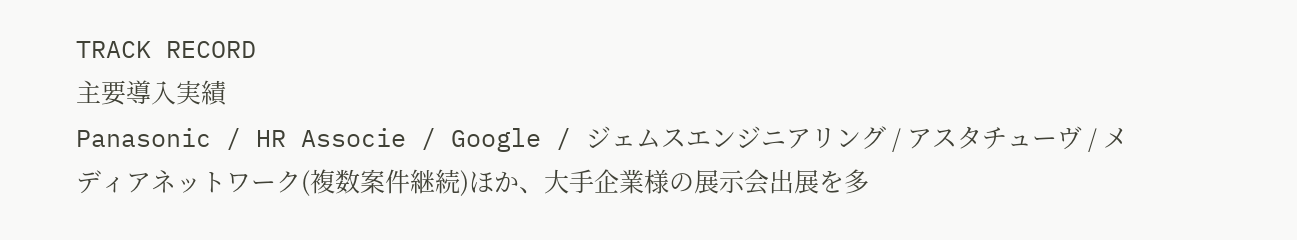TRACK RECORD
主要導入実績
Panasonic / HR Associe / Google / ジェムスエンジニアリング / アスタチューヴ / メディアネットワーク(複数案件継続)ほか、大手企業様の展示会出展を多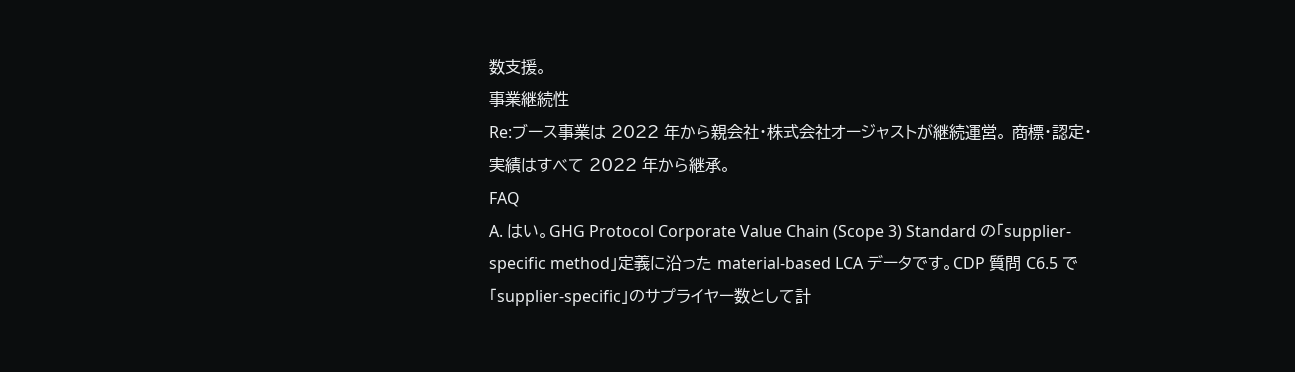数支援。
事業継続性
Re:ブース事業は 2022 年から親会社・株式会社オージャストが継続運営。 商標・認定・実績はすべて 2022 年から継承。
FAQ
A. はい。GHG Protocol Corporate Value Chain (Scope 3) Standard の「supplier-specific method」定義に沿った material-based LCA データです。CDP 質問 C6.5 で「supplier-specific」のサプライヤー数として計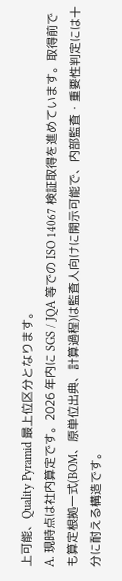上可能、Quality Pyramid 最上位区分となります。
A. 現時点は社内算定です。2026 年内に SGS / JQA 等での ISO 14067 検証取得を進めています。取得前でも算定根拠一式(BOM、原単位出典、計算過程)は監査人向けに開示可能で、内部監査・重要性判定には十分に耐える構造です。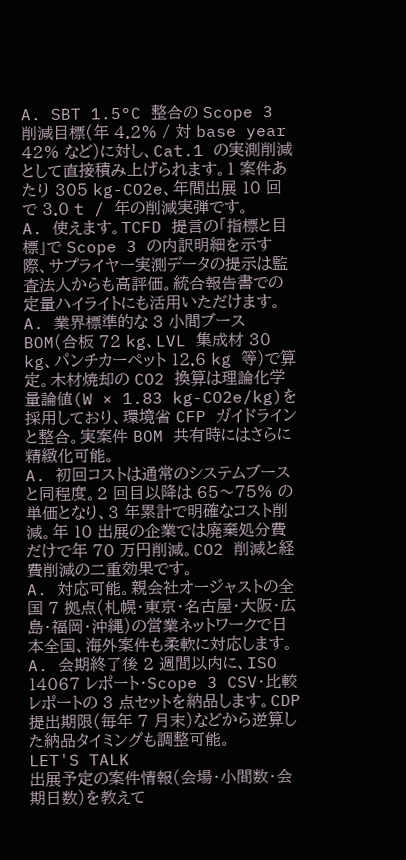A. SBT 1.5°C 整合の Scope 3 削減目標(年 4.2% / 対 base year 42% など)に対し、Cat.1 の実測削減として直接積み上げられます。1 案件あたり 305 kg-CO2e、年間出展 10 回で 3.0 t / 年の削減実弾です。
A. 使えます。TCFD 提言の「指標と目標」で Scope 3 の内訳明細を示す際、サプライヤー実測データの提示は監査法人からも高評価。統合報告書での定量ハイライトにも活用いただけます。
A. 業界標準的な 3 小間ブース BOM(合板 72 kg、LVL 集成材 30 kg、パンチカーペット 12.6 kg 等)で算定。木材焼却の CO2 換算は理論化学量論値(W × 1.83 kg-CO2e/kg)を採用しており、環境省 CFP ガイドラインと整合。実案件 BOM 共有時にはさらに精緻化可能。
A. 初回コストは通常のシステムブースと同程度。2 回目以降は 65〜75% の単価となり、3 年累計で明確なコスト削減。年 10 出展の企業では廃棄処分費だけで年 70 万円削減。CO2 削減と経費削減の二重効果です。
A. 対応可能。親会社オージャストの全国 7 拠点(札幌・東京・名古屋・大阪・広島・福岡・沖縄)の営業ネットワークで日本全国、海外案件も柔軟に対応します。
A. 会期終了後 2 週間以内に、ISO 14067 レポート・Scope 3 CSV・比較レポートの 3 点セットを納品します。CDP 提出期限(毎年 7 月末)などから逆算した納品タイミングも調整可能。
LET'S TALK
出展予定の案件情報(会場・小間数・会期日数)を教えて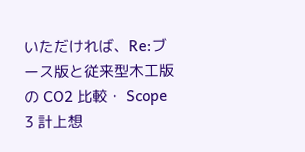いただければ、Re:ブース版と従来型木工版の CO2 比較・ Scope 3 計上想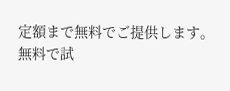定額まで無料でご提供します。
無料で試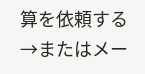算を依頼する →またはメー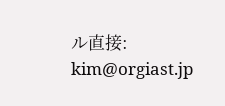ル直接: kim@orgiast.jp